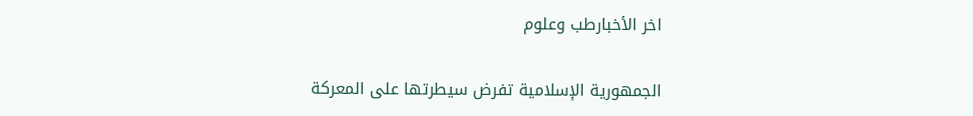اخر الأخبارطب وعلوم

الجمهورية الإسلامية تفرض سيطرتها على المعركة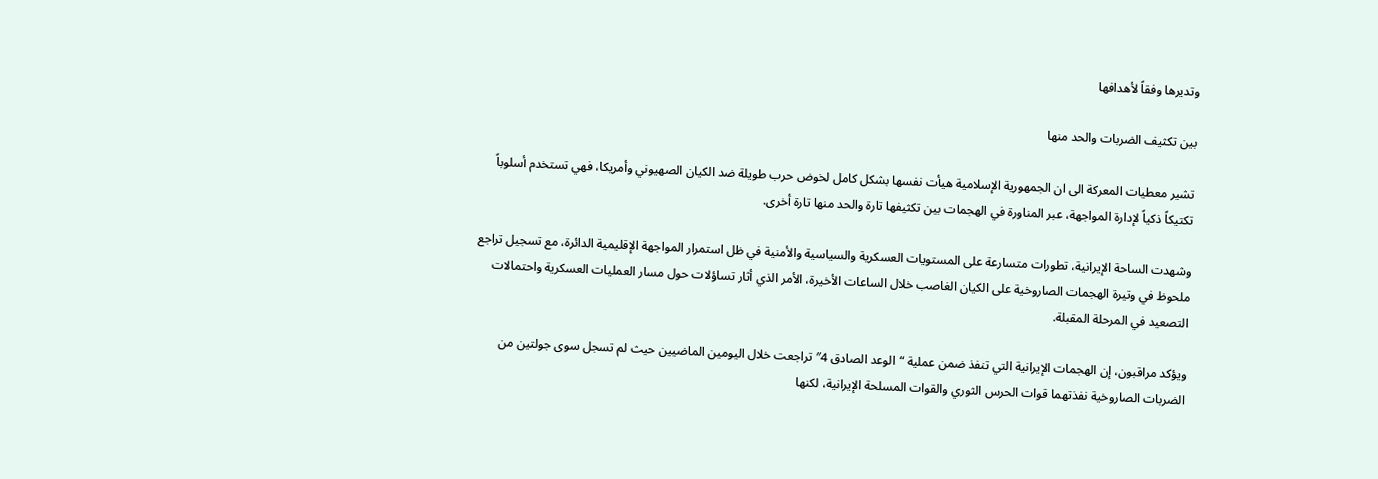وتديرها وفقاً لأهدافها

بين تكثيف الضربات والحد منها

تشير معطيات المعركة الى ان الجمهورية الإسلامية هيأت نفسها بشكل كامل لخوض حرب طويلة ضد الكيان الصهيوني وأمريكا، فهي تستخدم أسلوباً تكتيكاً ذكياً لإدارة المواجهة، عبر المناورة في الهجمات بين تكثيفها تارة والحد منها تارة أخرى.

وشهدت الساحة الإيرانية، تطورات متسارعة على المستويات العسكرية والسياسية والأمنية في ظل استمرار المواجهة الإقليمية الدائرة، مع تسجيل تراجع ملحوظ في وتيرة الهجمات الصاروخية على الكيان الغاصب خلال الساعات الأخيرة، الأمر الذي أثار تساؤلات حول مسار العمليات العسكرية واحتمالات التصعيد في المرحلة المقبلة.

ويؤكد مراقبون، إن الهجمات الإيرانية التي تنفذ ضمن عملية “الوعد الصادق 4″ تراجعت خلال اليومين الماضيين حيث لم تسجل سوى جولتين من الضربات الصاروخية نفذتهما قوات الحرس الثوري والقوات المسلحة الإيرانية، لكنها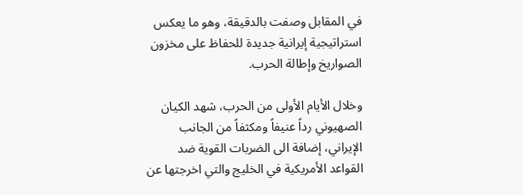في المقابل وصفت بالدقيقة، وهو ما يعكس استراتيجية إيرانية جديدة للحفاظ على مخزون الصواريخ وإطالة الحرب.

وخلال الأيام الأولى من الحرب، شهد الكيان الصهيوني رداً عنيفاً ومكثفاً من الجانب الإيراني، إضافة الى الضربات القوية ضد القواعد الأمريكية في الخليج والتي اخرجتها عن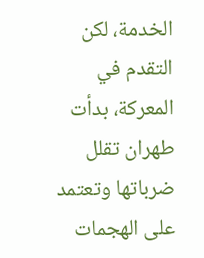الخدمة، لكن التقدم في المعركة، بدأت طهران تقلل ضرباتها وتعتمد على الهجمات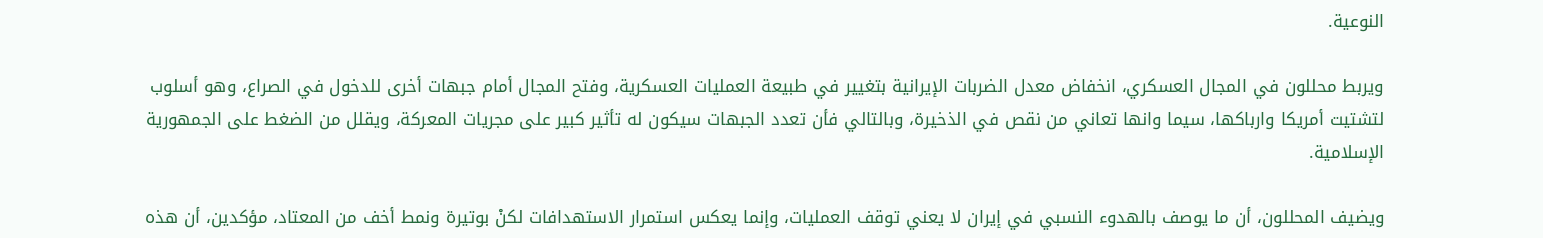النوعية.

ويربط محللون في المجال العسكري، انخفاض معدل الضربات الإيرانية بتغيير في طبيعة العمليات العسكرية، وفتح المجال أمام جبهات أخرى للدخول في الصراع، وهو أسلوب لتشتيت أمريكا وارباكها، سيما وانها تعاني من نقص في الذخيرة، وبالتالي فأن تعدد الجبهات سيكون له تأثير كبير على مجريات المعركة، ويقلل من الضغط على الجمهورية الإسلامية.

ويضيف المحللون، أن ما يوصف بالهدوء النسبي في إيران لا يعني توقف العمليات، وإنما يعكس استمرار الاستهدافات لكنْ بوتيرة ونمط أخف من المعتاد، مؤكدين، أن هذه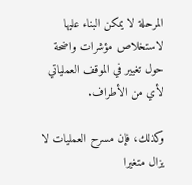المرحلة لا يمكن البناء عليها لاستخلاص مؤشرات واضحة حول تغيير في الموقف العملياتي لأي من الأطراف.

وكذلك، فإن مسرح العمليات لا يزال متغيرا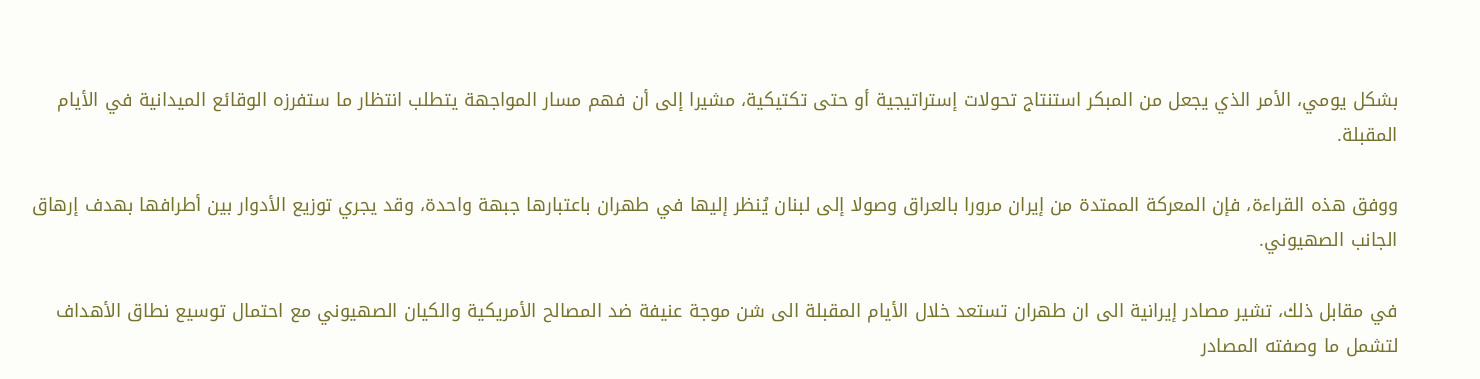بشكل يومي، الأمر الذي يجعل من المبكر استنتاج تحولات إستراتيجية أو حتى تكتيكية، مشيرا إلى أن فهم مسار المواجهة يتطلب انتظار ما ستفرزه الوقائع الميدانية في الأيام المقبلة.

ووفق هذه القراءة، فإن المعركة الممتدة من إيران مرورا بالعراق وصولا إلى لبنان يُنظر إليها في طهران باعتبارها جبهة واحدة، وقد يجري توزيع الأدوار بين أطرافها بهدف إرهاق الجانب الصهيوني.

في مقابل ذلك، تشير مصادر إيرانية الى ان طهران تستعد خلال الأيام المقبلة الى شن موجة عنيفة ضد المصالح الأمريكية والكيان الصهيوني مع احتمال توسيع نطاق الأهداف لتشمل ما وصفته المصادر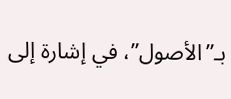بـ”الأصول”، في إشارة إلى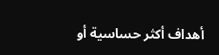أهداف أكثر حساسية أو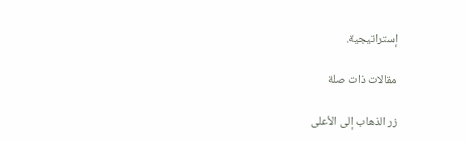إستراتيجية.

مقالات ذات صلة

زر الذهاب إلى الأعلى